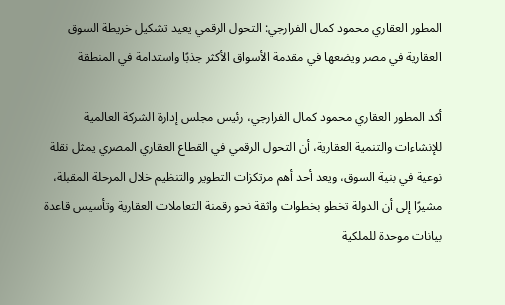المطور العقاري محمود كمال الفرارجي: التحول الرقمي يعيد تشكيل خريطة السوق العقارية في مصر ويضعها في مقدمة الأسواق الأكثر جذبًا واستدامة في المنطقة

أكد المطور العقاري محمود كمال الفرارجي، رئيس مجلس إدارة الشركة العالمية للإنشاءات والتنمية العقارية، أن التحول الرقمي في القطاع العقاري المصري يمثل نقلة نوعية في بنية السوق، ويعد أحد أهم مرتكزات التطوير والتنظيم خلال المرحلة المقبلة، مشيرًا إلى أن الدولة تخطو بخطوات واثقة نحو رقمنة التعاملات العقارية وتأسيس قاعدة بيانات موحدة للملكية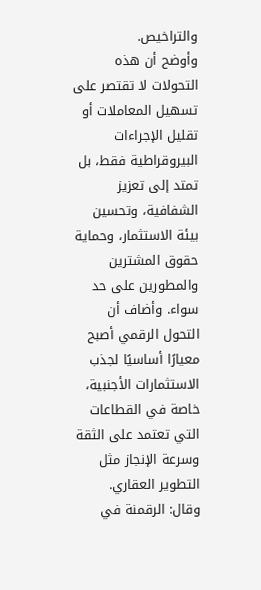والتراخيص.
وأوضح أن هذه التحولات لا تقتصر على تسهيل المعاملات أو تقليل الإجراءات البيروقراطية فقط، بل تمتد إلى تعزيز الشفافية، وتحسين بيئة الاستثمار، وحماية حقوق المشترين والمطورين على حد سواء. وأضاف أن التحول الرقمي أصبح معيارًا أساسيًا لجذب الاستثمارات الأجنبية، خاصة في القطاعات التي تعتمد على الثقة وسرعة الإنجاز مثل التطوير العقاري.
وقال: الرقمنة في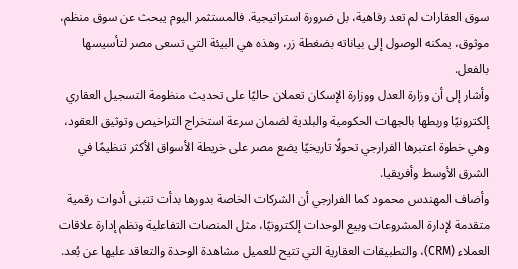سوق العقارات لم تعد رفاهية، بل ضرورة استراتيجية. فالمستثمر اليوم يبحث عن سوق منظم، موثوق، يمكنه الوصول إلى بياناته بضغطة زر، وهذه هي البيئة التي تسعى مصر لتأسيسها بالفعل.
وأشار إلى أن وزارة العدل ووزارة الإسكان تعملان حاليًا على تحديث منظومة التسجيل العقاري إلكترونيًا وربطها بالجهات الحكومية والبلدية لضمان سرعة استخراج التراخيص وتوثيق العقود، وهي خطوة اعتبرها الفرارجي تحولًا تاريخيًا يضع مصر على خريطة الأسواق الأكثر تنظيمًا في الشرق الأوسط وأفريقيا.
وأضاف المهندس محمود كما الفرارجي أن الشركات الخاصة بدورها بدأت تتبنى أدوات رقمية متقدمة لإدارة المشروعات وبيع الوحدات إلكترونيًا، مثل المنصات التفاعلية ونظم إدارة علاقات العملاء (CRM)، والتطبيقات العقارية التي تتيح للعميل مشاهدة الوحدة والتعاقد عليها عن بُعد.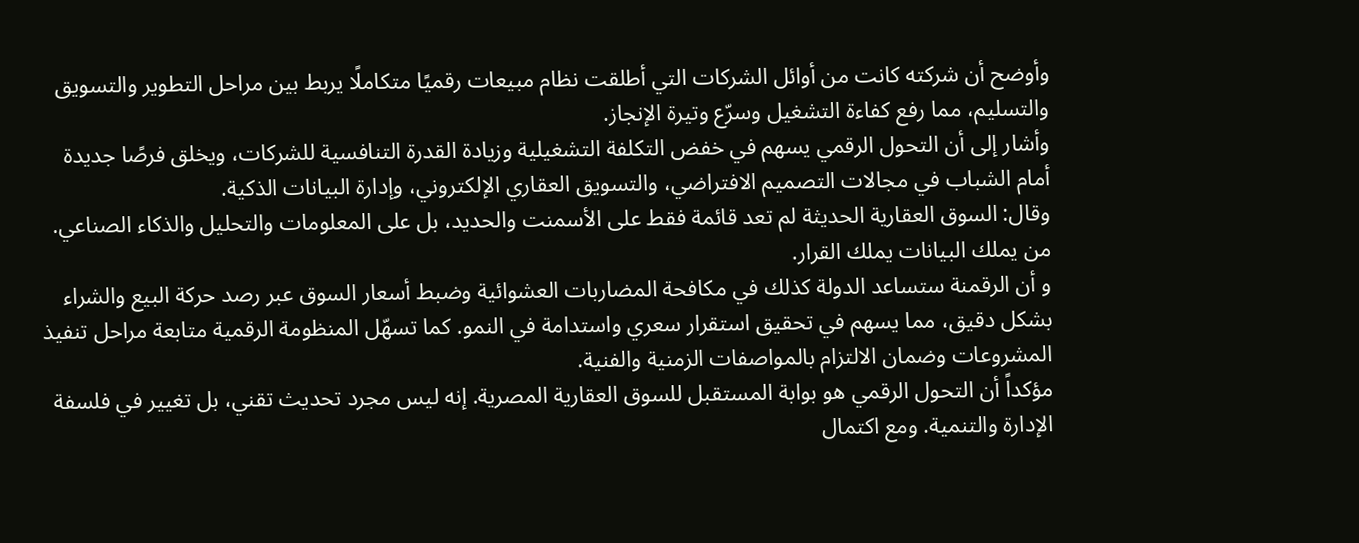وأوضح أن شركته كانت من أوائل الشركات التي أطلقت نظام مبيعات رقميًا متكاملًا يربط بين مراحل التطوير والتسويق والتسليم، مما رفع كفاءة التشغيل وسرّع وتيرة الإنجاز.
وأشار إلى أن التحول الرقمي يسهم في خفض التكلفة التشغيلية وزيادة القدرة التنافسية للشركات، ويخلق فرصًا جديدة أمام الشباب في مجالات التصميم الافتراضي، والتسويق العقاري الإلكتروني، وإدارة البيانات الذكية.
وقال: السوق العقارية الحديثة لم تعد قائمة فقط على الأسمنت والحديد، بل على المعلومات والتحليل والذكاء الصناعي. من يملك البيانات يملك القرار.
و أن الرقمنة ستساعد الدولة كذلك في مكافحة المضاربات العشوائية وضبط أسعار السوق عبر رصد حركة البيع والشراء بشكل دقيق، مما يسهم في تحقيق استقرار سعري واستدامة في النمو. كما تسهّل المنظومة الرقمية متابعة مراحل تنفيذ المشروعات وضمان الالتزام بالمواصفات الزمنية والفنية.
مؤكداً أن التحول الرقمي هو بوابة المستقبل للسوق العقارية المصرية. إنه ليس مجرد تحديث تقني، بل تغيير في فلسفة الإدارة والتنمية. ومع اكتمال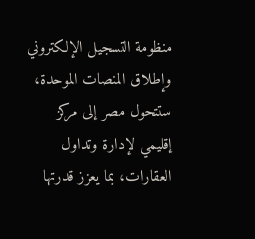منظومة التسجيل الإلكتروني وإطلاق المنصات الموحدة، ستتحول مصر إلى مركز إقليمي لإدارة وتداول العقارات، بما يعزز قدرتها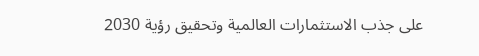على جذب الاستثمارات العالمية وتحقيق رؤية 2030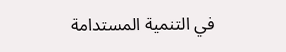في التنمية المستدامة